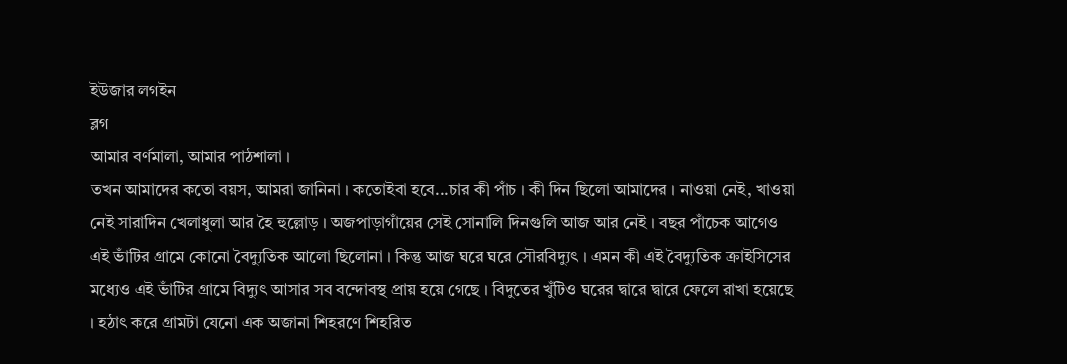ইউজার লগইন
ব্লগ
আমার বর্ণমালা, আমার পাঠশালা ।
তখন আমাদের কতো বয়স, আমরা জানিনা । কতোইবা হবে...চার কী পাঁচ । কী দিন ছিলো আমাদের । নাওয়া নেই, খাওয়া নেই সারাদিন খেলাধুলা আর হৈ হুল্লোড় । অজপাড়াগাঁয়ের সেই সোনালি দিনগুলি আজ আর নেই । বছর পাঁচেক আগেও এই ভাঁটির গ্রামে কোনো বৈদ্যুতিক আলো ছিলোনা । কিন্তু আজ ঘরে ঘরে সৌরবিদ্যুৎ । এমন কী এই বৈদ্যুতিক ক্রাইসিসের মধ্যেও এই ভাঁটির গ্রামে বিদ্যুৎ আসার সব বন্দোবস্থ প্রায় হয়ে গেছে । বিদুতের খুঁটিও ঘরের দ্বারে দ্বারে ফেলে রাখা হয়েছে । হঠাৎ করে গ্রামটা যেনো এক অজানা শিহরণে শিহরিত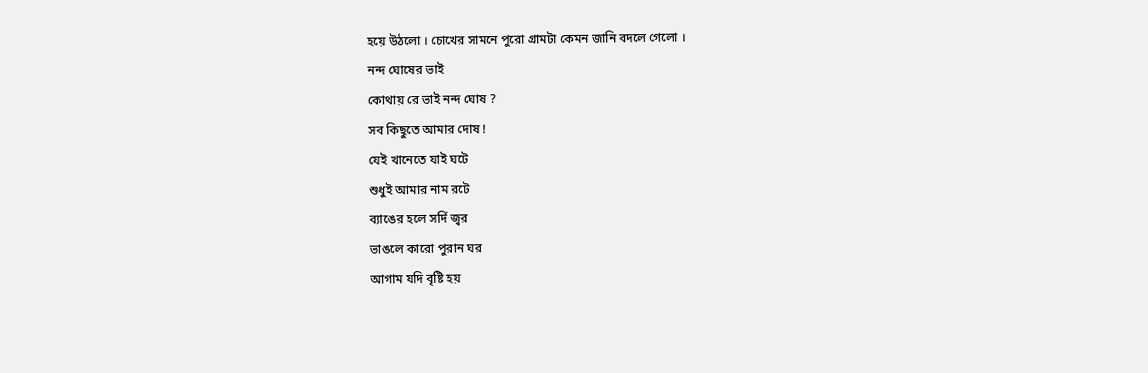হয়ে উঠলো । চোখের সামনে পুরো গ্রামটা কেমন জানি বদলে গেলো ।
নন্দ ঘোষের ভাই
কোথায় রে ভাই নন্দ ঘোষ ?
সব কিছুতে আমার দোষ !
যেই খানেতে যাই ঘটে
শুধুই আমার নাম রটে
ব্যাঙের হলে সর্দি জ্বর
ভাঙলে কারো পুরান ঘর
আগাম যদি বৃষ্টি হয়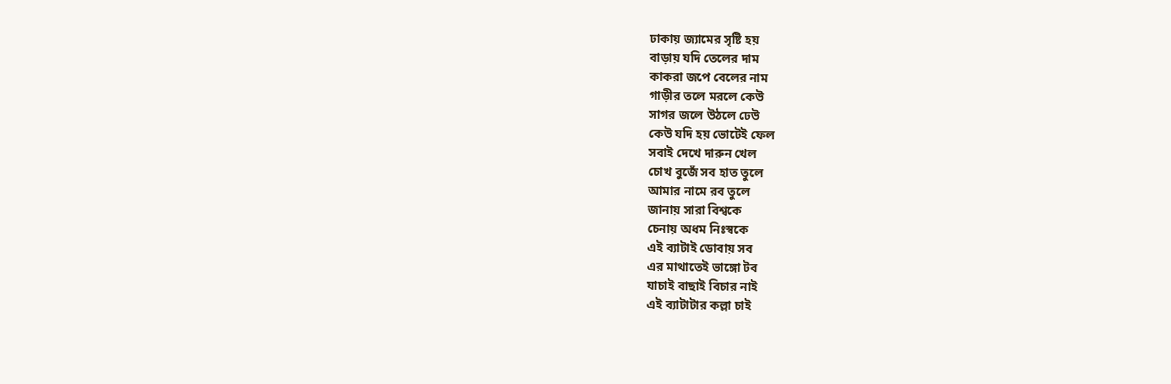ঢাকায় জ্যামের সৃষ্টি হয়
বাড়ায় যদি তেলের দাম
কাকরা জপে বেলের নাম
গাড়ীর তলে মরলে কেউ
সাগর জলে উঠলে ঢেউ
কেউ যদি হয় ভোটেই ফেল
সবাই দেখে দারুন খেল
চোখ বুজেঁ সব হাত তুলে
আমার নামে রব তুলে
জানায় সারা বিশ্বকে
চেনায় অধম নিঃস্বকে
এই ব্যাটাই ডোবায় সব
এর মাথাতেই ভাঙ্গো টব
যাচাই বাছাই বিচার নাই
এই ব্যাটাটার কল্লা চাই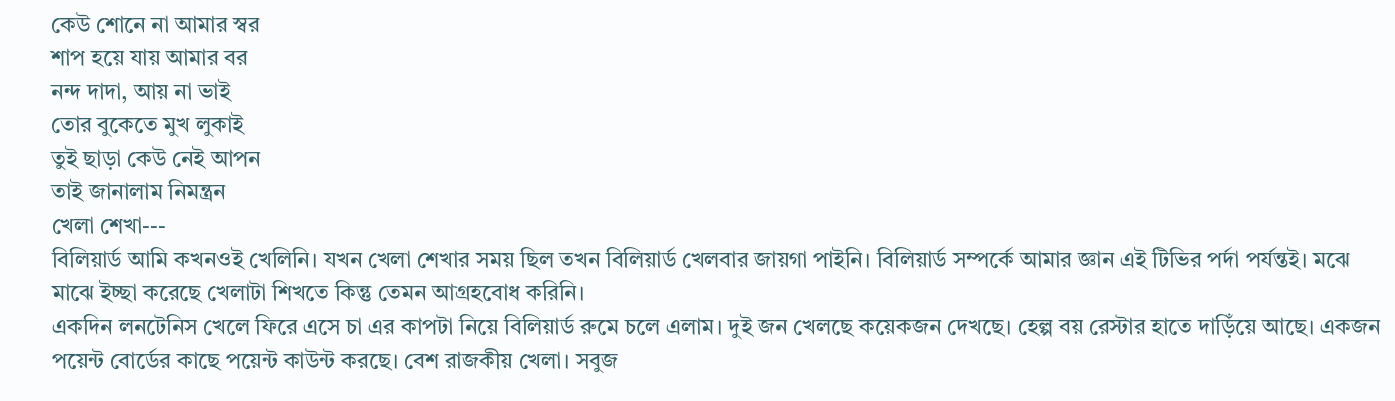কেউ শোনে না আমার স্বর
শাপ হয়ে যায় আমার বর
নন্দ দাদা, আয় না ভাই
তোর বুকেতে মুখ লুকাই
তুই ছাড়া কেউ নেই আপন
তাই জানালাম নিমন্ত্রন
খেলা শেখা---
বিলিয়ার্ড আমি কখনওই খেলিনি। যখন খেলা শেখার সময় ছিল তখন বিলিয়ার্ড খেলবার জায়গা পাইনি। বিলিয়ার্ড সম্পর্কে আমার জ্ঞান এই টিভির পর্দা পর্যন্তই। মঝে মাঝে ইচ্ছা করেছে খেলাটা শিখতে কিন্তু তেমন আগ্রহবোধ করিনি।
একদিন লনটেনিস খেলে ফিরে এসে চা এর কাপটা নিয়ে বিলিয়ার্ড রুমে চলে এলাম। দুই জন খেলছে কয়েকজন দেখছে। হেল্প বয় রেস্টার হাতে দাড়িঁয়ে আছে। একজন পয়েন্ট বোর্ডের কাছে পয়েন্ট কাউন্ট করছে। বেশ রাজকীয় খেলা। সবুজ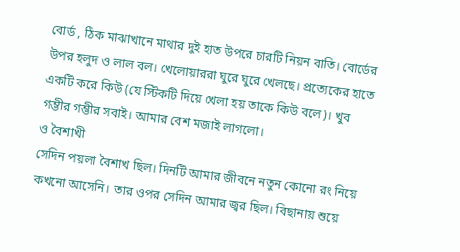বোর্ড , ঠিক মাঝাখানে মাথার দুই হাত উপরে চারটি নিয়ন বাতি। বোর্ডের উপর হলুদ ও লাল বল। খেলোয়াররা ঘুরে ঘুরে খেলছে। প্রত্যেকের হাতে একটি করে কিউ (যে স্টিকটি দিয়ে খেলা হয় তাকে কিউ বলে)। খুব গম্ভীর গম্ভীর সবাই। আমার বেশ মজাই লাগলো।
ও বৈশাখী
সেদিন পয়লা বৈশাখ ছিল। দিনটি আমার জীবনে নতুন কোনো রং নিয়ে কখনো আসেনি। তার ওপর সেদিন আমার জ্বর ছিল। বিছানায় শুয়ে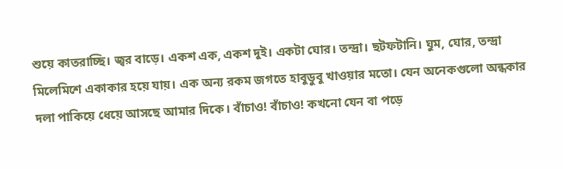শুয়ে কাতরাচ্ছি। জ্বর বাড়ে। একশ এক, একশ দুই। একটা ঘোর। তন্দ্রা। ছটফটানি। ঘুম, ঘোর, তন্দ্রা মিলেমিশে একাকার হয়ে যায়। এক অন্য রকম জগতে হাবুডুবু খাওয়ার মতো। যেন অনেকগুলো অন্ধকার দলা পাকিয়ে ধেয়ে আসছে আমার দিকে। বাঁচাও! বাঁচাও! কখনো যেন বা পড়ে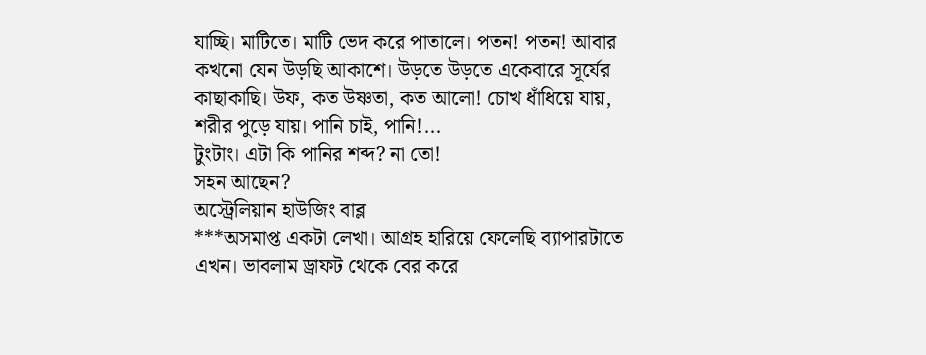যাচ্ছি। মাটিতে। মাটি ভেদ করে পাতালে। পতন! পতন! আবার কখনো যেন উড়ছি আকাশে। উড়তে উড়তে একেবারে সূর্যের কাছাকাছি। উফ, কত উষ্ণতা, কত আলো! চোখ ধাঁধিয়ে যায়, শরীর পুড়ে যায়। পানি চাই, পানি!...
টুংটাং। এটা কি পানির শব্দ? না তো!
সহন আছেন?
অস্ট্রেলিয়ান হাউজিং বাব্ল
***অসমাপ্ত একটা লেখা। আগ্রহ হারিয়ে ফেলেছি ব্যাপারটাতে এখন। ভাবলাম ড্রাফট থেকে বের করে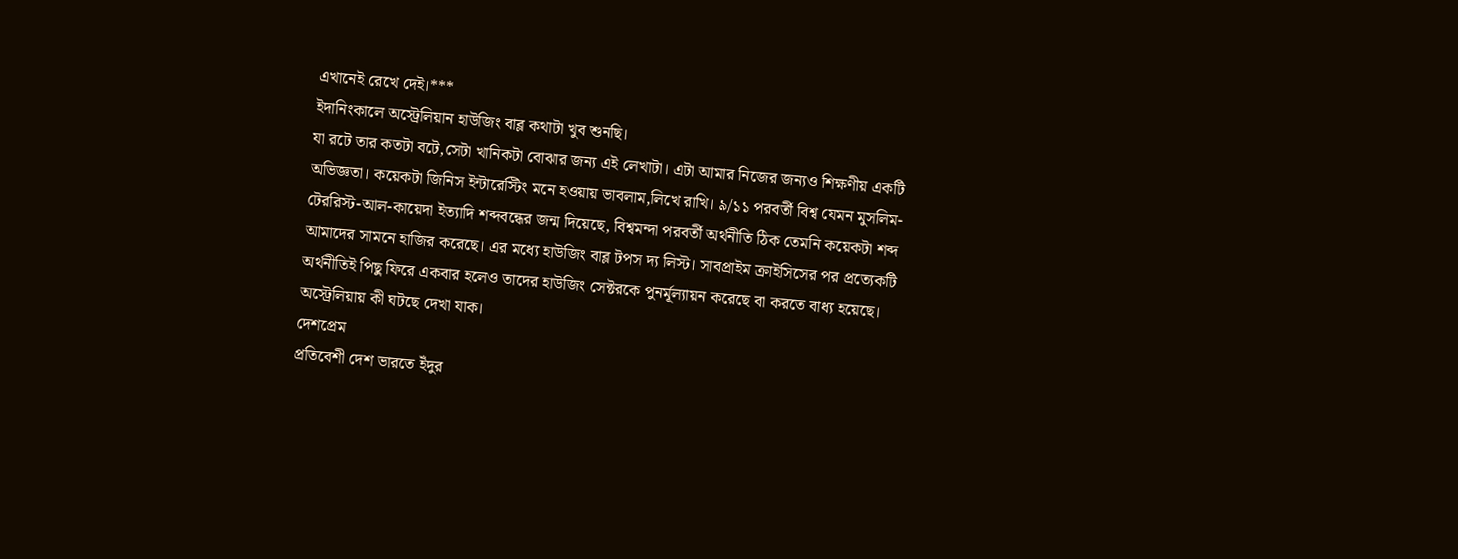এখানেই রেখে দেই।***
ইদানিংকালে অস্ট্রেলিয়ান হাউজিং বাব্ল কথাটা খুব শুনছি।
যা রটে তার কতটা বটে,সেটা খানিকটা বোঝার জন্য এই লেখাটা। এটা আমার নিজের জন্যও শিক্ষণীয় একটি অভিজ্ঞতা। কয়েকটা জিনিস ইন্টারেস্টিং মনে হওয়ায় ভাবলাম,লিখে রাখি। ৯/১১ পরবর্তী বিশ্ব যেমন মুসলিম-টেররিস্ট-আল-কায়েদা ইত্যাদি শব্দবন্ধের জন্ম দিয়েছে, বিশ্বমন্দা পরবর্তী অর্থনীতি ঠিক তেমনি কয়েকটা শব্দ আমাদের সামনে হাজির করেছে। এর মধ্যে হাউজিং বাব্ল টপস দ্য লিস্ট। সাবপ্রাইম ক্রাইসিসের পর প্রত্যেকটি অর্থনীতিই পিছু ফিরে একবার হলেও তাদের হাউজিং সেক্টরকে পুনর্মূল্যায়ন করেছে বা করতে বাধ্য হয়েছে।
অস্ট্রেলিয়ায় কী ঘটছে দেখা যাক।
দেশপ্রেম
প্রতিবেশী দেশ ভারতে ইঁদুর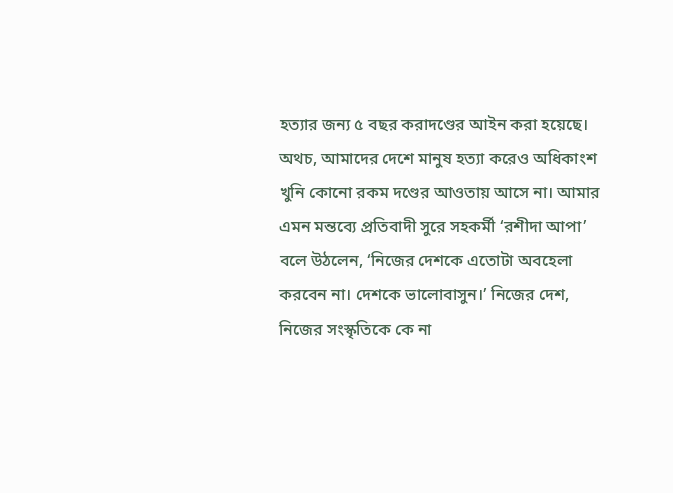হত্যার জন্য ৫ বছর করাদণ্ডের আইন করা হয়েছে। অথচ, আমাদের দেশে মানুষ হত্যা করেও অধিকাংশ খুনি কোনো রকম দণ্ডের আওতায় আসে না। আমার এমন মন্তব্যে প্রতিবাদী সুরে সহকর্মী ‘রশীদা আপা’ বলে উঠলেন, ‘নিজের দেশকে এতোটা অবহেলা করবেন না। দেশকে ভালোবাসুন।’ নিজের দেশ, নিজের সংস্কৃতিকে কে না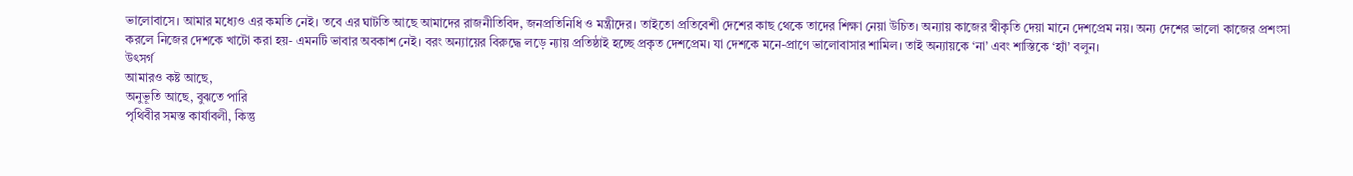ভালোবাসে। আমার মধ্যেও এর কমতি নেই। তবে এর ঘাটতি আছে আমাদের রাজনীতিবিদ, জনপ্রতিনিধি ও মন্ত্রীদের। তাইতো প্রতিবেশী দেশের কাছ থেকে তাদের শিক্ষা নেয়া উচিত। অন্যায় কাজের স্বীকৃতি দেয়া মানে দেশপ্রেম নয়। অন্য দেশের ভালো কাজের প্রশংসা করলে নিজের দেশকে খাটো করা হয়- এমনটি ভাবার অবকাশ নেই। বরং অন্যায়ের বিরুদ্ধে লড়ে ন্যায় প্রতিষ্ঠাই হচ্ছে প্রকৃত দেশপ্রেম। যা দেশকে মনে-প্রাণে ভালোবাসার শামিল। তাই অন্যায়কে ‘না’ এবং শাস্তিকে ‘হ্যাঁ’ বলুন।
উৎসর্গ
আমারও কষ্ট আছে,
অনুভূতি আছে, বুঝতে পারি
পৃথিবীর সমস্ত কার্যাবলী, কিন্তু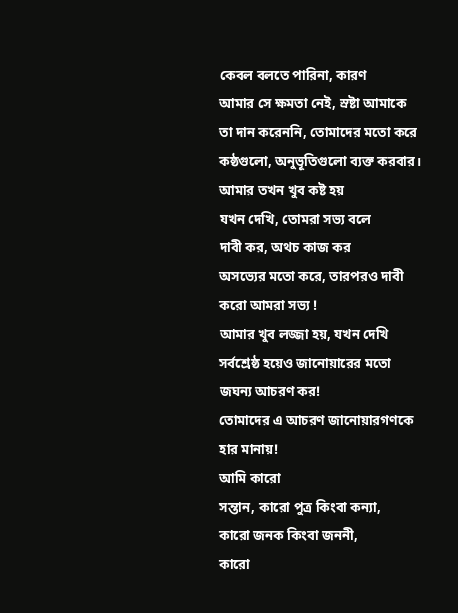কেবল বলতে পারিনা, কারণ
আমার সে ক্ষমতা নেই, স্রষ্টা আমাকে
তা দান করেননি, তোমাদের মতো করে
কষ্ঠগুলো, অনুভূতিগুলো ব্যক্ত করবার।
আমার তখন খুব কষ্ট হয়
যখন দেখি, তোমরা সভ্য বলে
দাবী কর, অথচ কাজ কর
অসভ্যের মতো করে, তারপরও দাবী
করো আমরা সভ্য !
আমার খুব লজ্জা হয়, যখন দেখি
সর্বশ্রেষ্ঠ হয়েও জানোয়ারের মতো
জঘন্য আচরণ কর!
তোমাদের এ আচরণ জানোয়ারগণকে
হার মানায়!
আমি কারো
সন্তান, কারো পুত্র কিংবা কন্যা,
কারো জনক কিংবা জননী,
কারো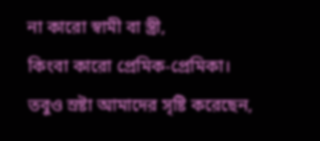না কারো স্বামী বা স্ত্রী,
কিংবা কারো প্রেমিক-প্রেমিকা।
তবুও স্রষ্টা আমাদের সৃষ্টি করেছেন,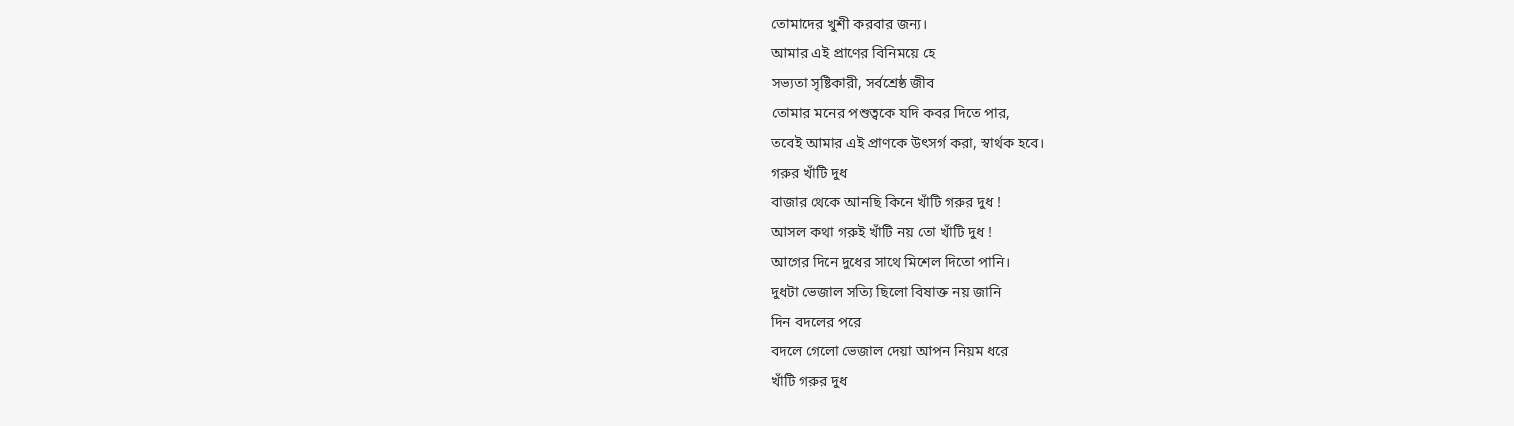তোমাদের খুশী করবার জন্য।
আমার এই প্রাণের বিনিময়ে হে
সভ্যতা সৃষ্টিকারী, সর্বশ্রেষ্ঠ জীব
তোমার মনের পশুত্বকে যদি কবর দিতে পার,
তবেই আমার এই প্রাণকে উৎসর্গ করা, স্বার্থক হবে।
গরুর খাঁটি দুধ
বাজার থেকে আনছি কিনে খাঁটি গরুর দুধ !
আসল কথা গরুই খাঁটি নয় তো খাঁটি দুধ !
আগের দিনে দুধের সাথে মিশেল দিতো পানি।
দুধটা ভেজাল সত্যি ছিলো বিষাক্ত নয় জানি
দিন বদলের পরে
বদলে গেলো ভেজাল দেয়া আপন নিয়ম ধরে
খাঁটি গরুর দুধ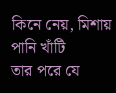কিনে নেয়, মিশায় পানি খাঁটি
তার পরে যে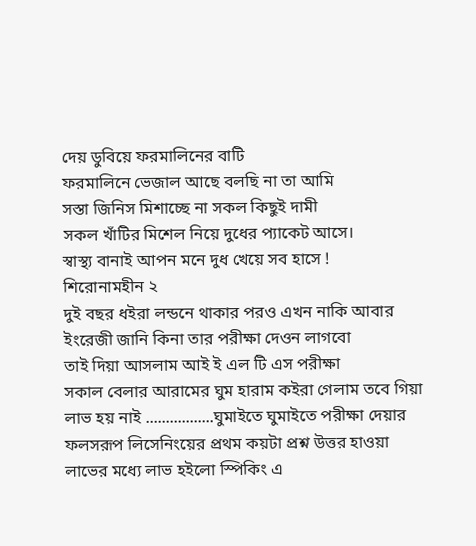দেয় ডুবিয়ে ফরমালিনের বাটি
ফরমালিনে ভেজাল আছে বলছি না তা আমি
সস্তা জিনিস মিশাচ্ছে না সকল কিছুই দামী
সকল খাঁটির মিশেল নিয়ে দুধের প্যাকেট আসে।
স্বাস্থ্য বানাই আপন মনে দুধ খেয়ে সব হাসে !
শিরোনামহীন ২
দুই বছর ধইরা লন্ডনে থাকার পরও এখন নাকি আবার ইংরেজী জানি কিনা তার পরীক্ষা দেওন লাগবো
তাই দিয়া আসলাম আই ই এল টি এস পরীক্ষা
সকাল বেলার আরামের ঘুম হারাম কইরা গেলাম তবে গিয়া লাভ হয় নাই .................ঘুমাইতে ঘুমাইতে পরীক্ষা দেয়ার ফলসরূপ লিসেনিংয়ের প্রথম কয়টা প্রশ্ন উত্তর হাওয়া
লাভের মধ্যে লাভ হইলো স্পিকিং এ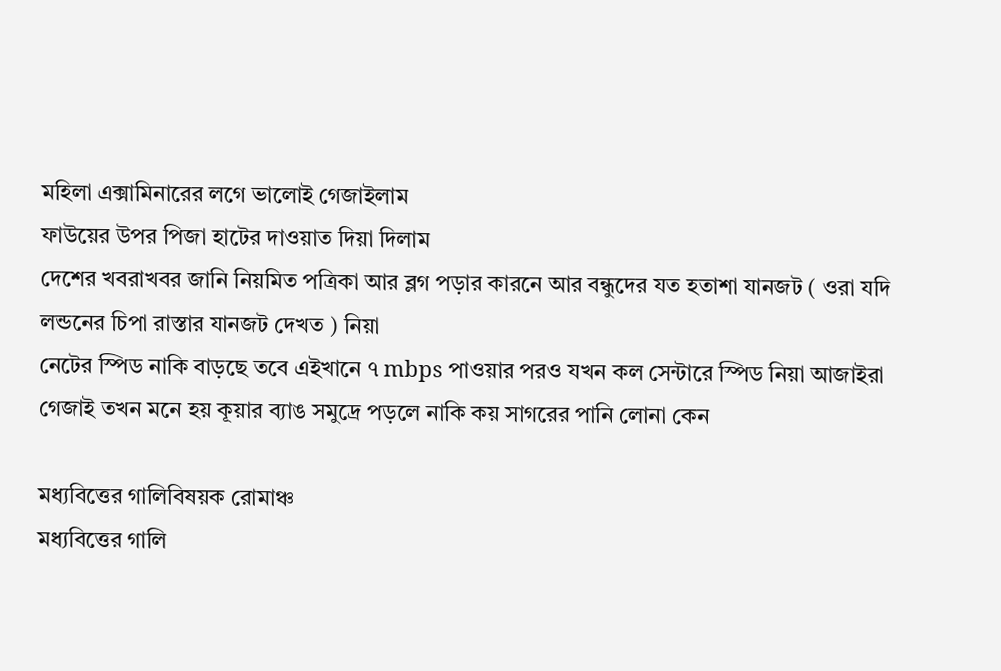মহিলা এক্সামিনারের লগে ভালোই গেজাইলাম
ফাউয়ের উপর পিজা হাটের দাওয়াত দিয়া দিলাম
দেশের খবরাখবর জানি নিয়মিত পত্রিকা আর ব্লগ পড়ার কারনে আর বন্ধুদের যত হতাশা যানজট ( ওরা যদি লন্ডনের চিপা রাস্তার যানজট দেখত ) নিয়া
নেটের স্পিড নাকি বাড়ছে তবে এইখানে ৭ mbps পাওয়ার পরও যখন কল সেন্টারে স্পিড নিয়া আজাইরা গেজাই তখন মনে হয় কূয়ার ব্যাঙ সমুদ্রে পড়লে নাকি কয় সাগরের পানি লোনা কেন

মধ্যবিত্তের গালিবিষয়ক রোমাঞ্চ
মধ্যবিত্তের গালি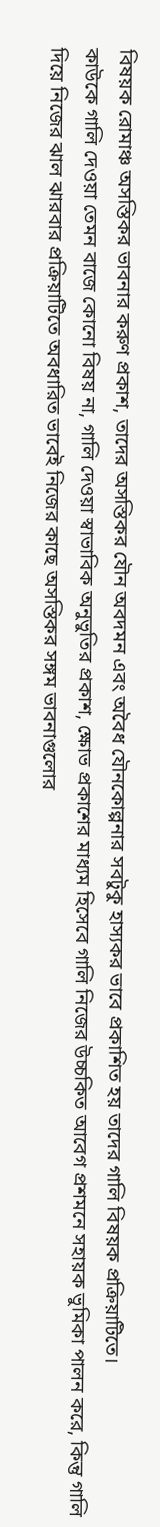বিষয়ক রোমাঞ্চ অসস্তিকর ভাবনার করুণ প্রকাশ, তাদের অসস্তিকর যৌন অবদমন এবং অবৈধ যৌনকোল্পনার সবটুকু হাস্যকর ভাবে প্রকাশিত হয় তাদের গালি বিষয়ক প্রক্রিয়াটিতে।
কাউকে গালি দেওয়া তেমন বাজে কোনো বিষয় না, গালি দেওয়া স্বাভাবিক অনুভুতির প্রকাশ, ক্ষোভ প্রকাশের মাধ্যম হিসেবে গালি নিজের উচ্চকিত আবেগ প্রশমনে সহায়ক ভুমিকা পালন করে, কিন্তু গালি দিয়ে নিজের ঝাল ঝারবার প্রক্রিয়াটিতে অবধারিত ভাবেই নিজের কাছে অসস্তিকর সঙ্গম ভাবনাগুলোর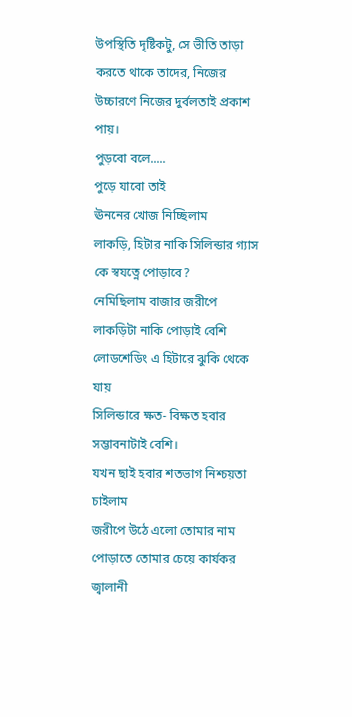উপস্থিতি দৃষ্টিকটু, সে ভীতি তাড়া করতে থাকে তাদের, নিজের উচ্চারণে নিজের দুর্বলতাই প্রকাশ পায়।
পুড়বো বলে.....
পুড়ে যাবো তাই
ঊননের খোজ নিচ্ছিলাম
লাকড়ি, হিটার নাকি সিলিন্ডার গ্যাস
কে স্বযত্নে পোড়াবে?
নেমিছিলাম বাজার জরীপে
লাকড়িটা নাকি পোড়াই বেশি
লোডশেডিং এ হিটারে ঝুকি থেকে যায়
সিলিন্ডারে ক্ষত- বিক্ষত হবার সম্ভাবনাটাই বেশি।
যখন ছাই হবার শতভাগ নিশ্চয়তা চাইলাম
জরীপে উঠে এলো তোমার নাম
পোড়াতে তোমার চেয়ে কার্যকর জ্বালানী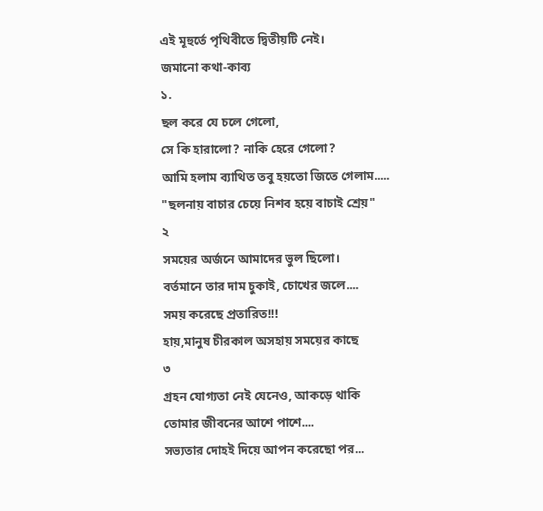এই মূহুর্তে পৃথিবীতে দ্বিতীয়টি নেই।
জমানো কথা-কাব্য
১.
ছল করে যে চলে গেলো,
সে কি হারালো? নাকি হেরে গেলো?
আমি হলাম ব্যাথিত তবু হয়তো জিতে গেলাম.....
"ছলনায় বাচার চেয়ে নিশব হয়ে বাচাই শ্রেয়"
২
সময়ের অর্জনে আমাদের ভুল ছিলো।
বর্তমানে তার দাম চুকাই, চোখের জলে....
সময় করেছে প্রতারিত!!!
হায়,মানুষ চীরকাল অসহায় সময়ের কাছে
৩
গ্রহন যোগ্যতা নেই যেনেও, আকড়ে থাকি
তোমার জীবনের আশে পাশে....
সভ্যতার দোহই দিয়ে আপন করেছো পর...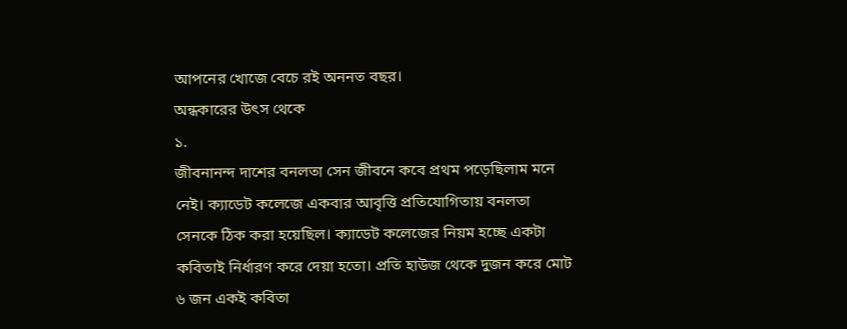আপনের খোজে বেচে রই অননত বছর।
অন্ধকারের উৎস থেকে
১.
জীবনানন্দ দাশের বনলতা সেন জীবনে কবে প্রথম পড়েছিলাম মনে নেই। ক্যাডেট কলেজে একবার আবৃত্তি প্রতিযোগিতায় বনলতা সেনকে ঠিক করা হয়েছিল। ক্যাডেট কলেজের নিয়ম হচ্ছে একটা কবিতাই নির্ধারণ করে দেয়া হতো। প্রতি হাউজ থেকে দুজন করে মোট ৬ জন একই কবিতা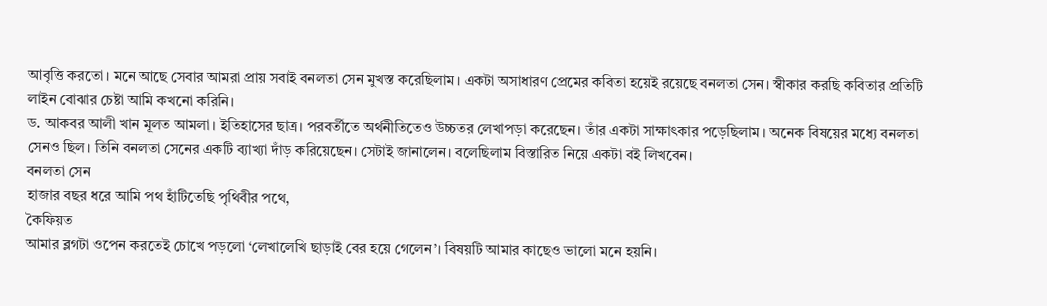আবৃত্তি করতো। মনে আছে সেবার আমরা প্রায় সবাই বনলতা সেন মুখস্ত করেছিলাম। একটা অসাধারণ প্রেমের কবিতা হয়েই রয়েছে বনলতা সেন। স্বীকার করছি কবিতার প্রতিটি লাইন বোঝার চেষ্টা আমি কখনো করিনি।
ড. আকবর আলী খান মূলত আমলা। ইতিহাসের ছাত্র। পরবর্তীতে অর্থনীতিতেও উচ্চতর লেখাপড়া করেছেন। তাঁর একটা সাক্ষাৎকার পড়েছিলাম। অনেক বিষয়ের মধ্যে বনলতা সেনও ছিল। তিনি বনলতা সেনের একটি ব্যাখ্যা দাঁড় করিয়েছেন। সেটাই জানালেন। বলেছিলাম বিস্তারিত নিয়ে একটা বই লিখবেন।
বনলতা সেন
হাজার বছর ধরে আমি পথ হাঁটিতেছি পৃথিবীর পথে,
কৈফিয়ত
আমার ব্লগটা ওপেন করতেই চোখে পড়লো ‘লেখালেখি ছাড়াই বের হয়ে গেলেন’। বিষয়টি আমার কাছেও ভালো মনে হয়নি।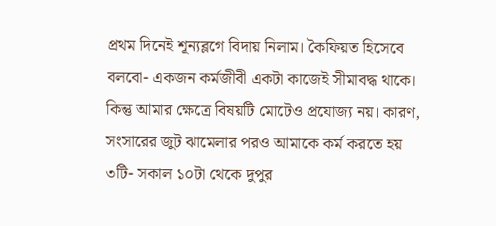প্রথম দিনেই শূন্যব্লগে বিদায় নিলাম। কৈফিয়ত হিসেবে বলবো- একজন কর্মজীবী একটা কাজেই সীমাবদ্ধ থাকে। কিন্তু আমার ক্ষেত্রে বিষয়টি মোটেও প্রযোজ্য নয়। কারণ, সংসারের জুট ঝামেলার পরও আমাকে কর্ম করতে হয় ৩টি- সকাল ১০টা থেকে দুপুর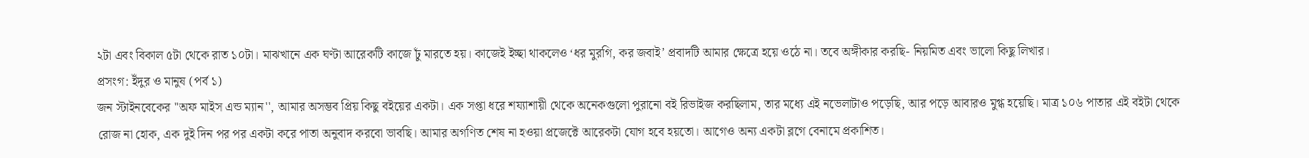২টা এবং বিকাল ৫টা থেকে রাত ১০টা। মাঝখানে এক ঘণ্টা আরেকটি কাজে ঢুঁ মারতে হয়। কাজেই ইচ্ছা থাকলেও ‘ধর মুরগি, কর জবাই’ প্রবাদটি আমার ক্ষেত্রে হয়ে ওঠে না। তবে অঙ্গীকার করছি- নিয়মিত এবং ভালো কিছু লিখার।
প্রসংগ: ইঁদুর ও মানুষ (পর্ব ১)
জন স্টাইনবেকের ''অফ মাইস এন্ড ম্যান'', আমার অসম্ভব প্রিয় কিছু বইয়ের একটা। এক সপ্তা ধরে শয্যাশায়ী থেকে অনেকগুলো পুরানো বই রিভাইজ করছিলাম, তার মধ্যে এই নভেলাটাও পড়েছি, আর পড়ে আবারও মুগ্ধ হয়েছি। মাত্র ১০৬ পাতার এই বইটা থেকে রোজ না হোক, এক দুই দিন পর পর একটা করে পাতা অনুবাদ করবো ভাবছি। আমার অগণিত শেষ না হওয়া প্রজেক্টে আরেকটা যোগ হবে হয়তো। আগেও অন্য একটা ব্লগে বেনামে প্রকাশিত।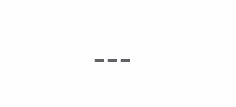---